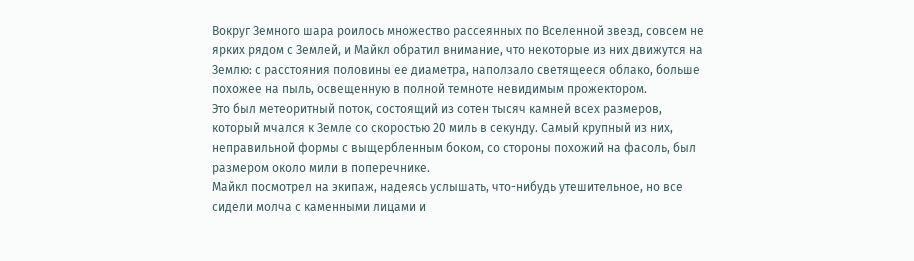Вокруг Земного шара роилось множество рассеянных по Вселенной звезд, совсем не ярких рядом с Землей, и Майкл обратил внимание, что некоторые из них движутся на Землю: с расстояния половины ее диаметра, наползало светящееся облако, больше похожее на пыль, освещенную в полной темноте невидимым прожектором.
Это был метеоритный поток, состоящий из сотен тысяч камней всех размеров, который мчался к Земле со скоростью 20 миль в секунду. Самый крупный из них, неправильной формы с выщербленным боком, со стороны похожий на фасоль, был размером около мили в поперечнике.
Майкл посмотрел на экипаж, надеясь услышать, что-нибудь утешительное, но все сидели молча с каменными лицами и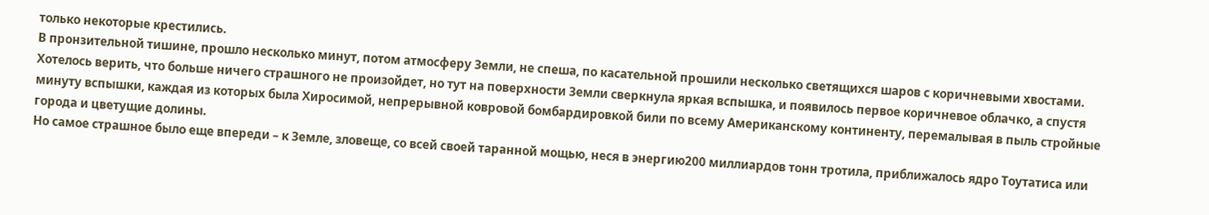только некоторые крестились.
В пронзительной тишине, прошло несколько минут, потом атмосферу Земли, не спеша, по касательной прошили несколько светящихся шаров с коричневыми хвостами. Хотелось верить, что больше ничего страшного не произойдет, но тут на поверхности Земли сверкнула яркая вспышка, и появилось первое коричневое облачко, а спустя минуту вспышки, каждая из которых была Хиросимой, непрерывной ковровой бомбардировкой били по всему Американскому континенту, перемалывая в пыль стройные города и цветущие долины.
Но самое страшное было еще впереди – к Земле, зловеще, со всей своей таранной мощью, неся в энергию200 миллиардов тонн тротила, приближалось ядро Тоутатиса или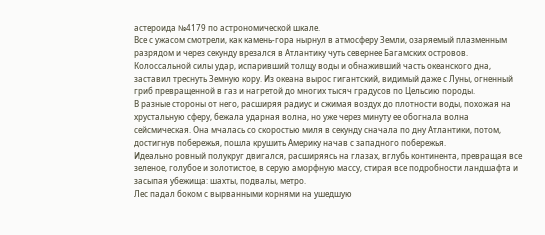астероида №4179 по астрономической шкале.
Все с ужасом смотрели, как камень-гора нырнул в атмосферу Земли, озаряемый плазменным разрядом и через секунду врезался в Атлантику чуть севернее Багамских островов.
Колоссальной силы удар, испаривший толщу воды и обнаживший часть океанского дна, заставил треснуть Земную кору. Из океана вырос гигантский, видимый даже с Луны, огненный гриб превращенной в газ и нагретой до многих тысяч градусов по Цельсию породы.
В разные стороны от него, расширяя радиус и сжимая воздух до плотности воды, похожая на хрустальную сферу, бежала ударная волна, но уже через минуту ее обогнала волна сейсмическая. Она мчалась со скоростью миля в секунду сначала по дну Атлантики, потом, достигнув побережья, пошла крушить Америку начав с западного побережья.
Идеально ровный полукруг двигался, расширяясь на глазах, вглубь континента, превращая все зеленое, голубое и золотистое, в серую аморфную массу, стирая все подробности ландшафта и засыпая убежища: шахты, подвалы, метро.
Лес падал боком с вырванными корнями на ушедшую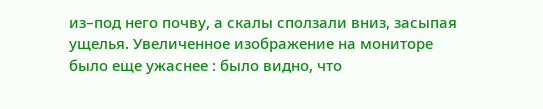из–под него почву, а скалы сползали вниз, засыпая ущелья. Увеличенное изображение на мониторе было еще ужаснее : было видно, что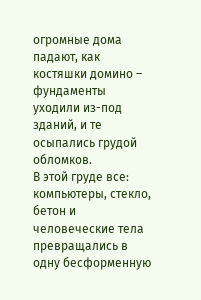огромные дома падают, как костяшки домино – фундаменты уходили из-под зданий, и те осыпались грудой обломков.
В этой груде все: компьютеры, стекло, бетон и человеческие тела превращались в одну бесформенную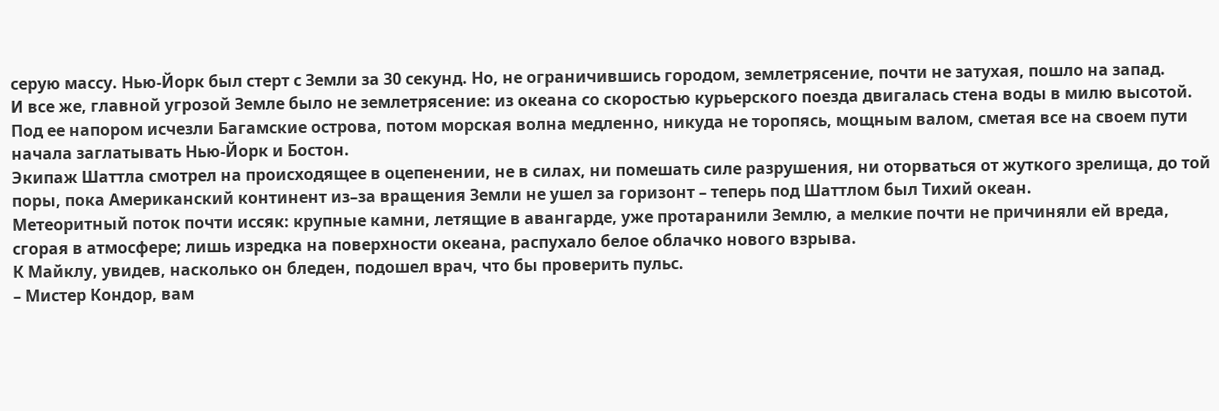серую массу. Нью-Йорк был стерт с Земли за 30 секунд. Но, не ограничившись городом, землетрясение, почти не затухая, пошло на запад.
И все же, главной угрозой Земле было не землетрясение: из океана со скоростью курьерского поезда двигалась стена воды в милю высотой. Под ее напором исчезли Багамские острова, потом морская волна медленно, никуда не торопясь, мощным валом, сметая все на своем пути начала заглатывать Нью-Йорк и Бостон.
Экипаж Шаттла смотрел на происходящее в оцепенении, не в силах, ни помешать силе разрушения, ни оторваться от жуткого зрелища, до той поры, пока Американский континент из–за вращения Земли не ушел за горизонт – теперь под Шаттлом был Тихий океан.
Метеоритный поток почти иссяк: крупные камни, летящие в авангарде, уже протаранили Землю, а мелкие почти не причиняли ей вреда, сгорая в атмосфере; лишь изредка на поверхности океана, распухало белое облачко нового взрыва.
К Майклу, увидев, насколько он бледен, подошел врач, что бы проверить пульс.
– Мистер Кондор, вам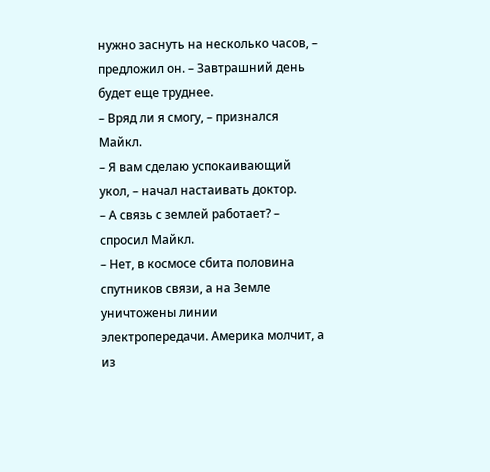нужно заснуть на несколько часов, – предложил он. – Завтрашний день будет еще труднее.
– Вряд ли я смогу, – признался Майкл.
– Я вам сделаю успокаивающий укол, – начал настаивать доктор.
– А связь с землей работает? – спросил Майкл.
– Нет, в космосе сбита половина спутников связи, а на Земле уничтожены линии электропередачи. Америка молчит, а из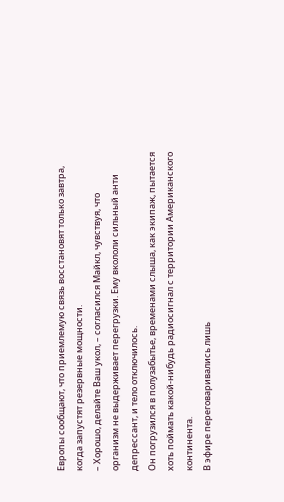Европы сообщают, что приемлемую связь восстановят только завтра, когда запустят резервные мощности.
– Хорошо, делайте Ваш укол, – согласился Майкл, чувствуя, что организм не выдерживает перегрузки. Ему вкололи сильный анти депрессант, и тело отключилось.
Он погрузился в полузабытье, временами слыша, как экипаж, пытается хоть поймать какой-нибудь радиосигнал с территории Американского континента.
В эфире переговаривались лишь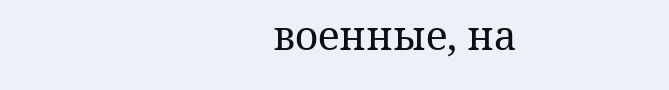военные, на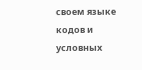своем языке кодов и условных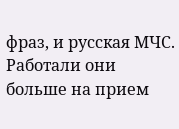фраз, и русская МЧС. Работали они больше на прием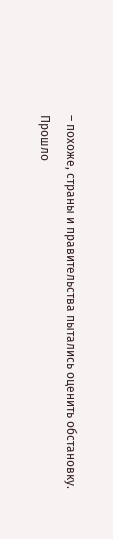– похоже, страны и правительства пытались оценить обстановку.
Прошло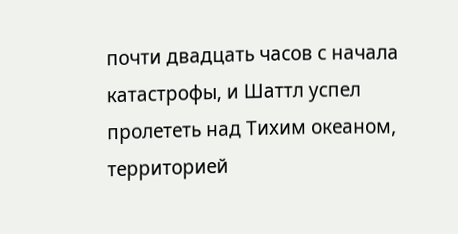почти двадцать часов с начала катастрофы, и Шаттл успел пролететь над Тихим океаном, территорией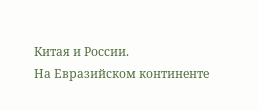Китая и России.
На Евразийском континенте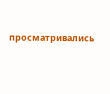просматривались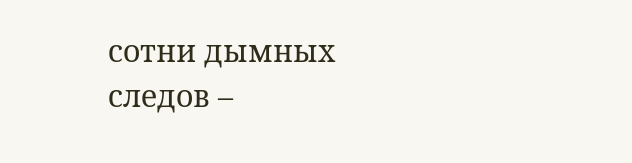сотни дымных следов –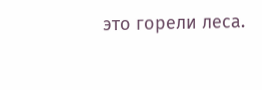это горели леса.